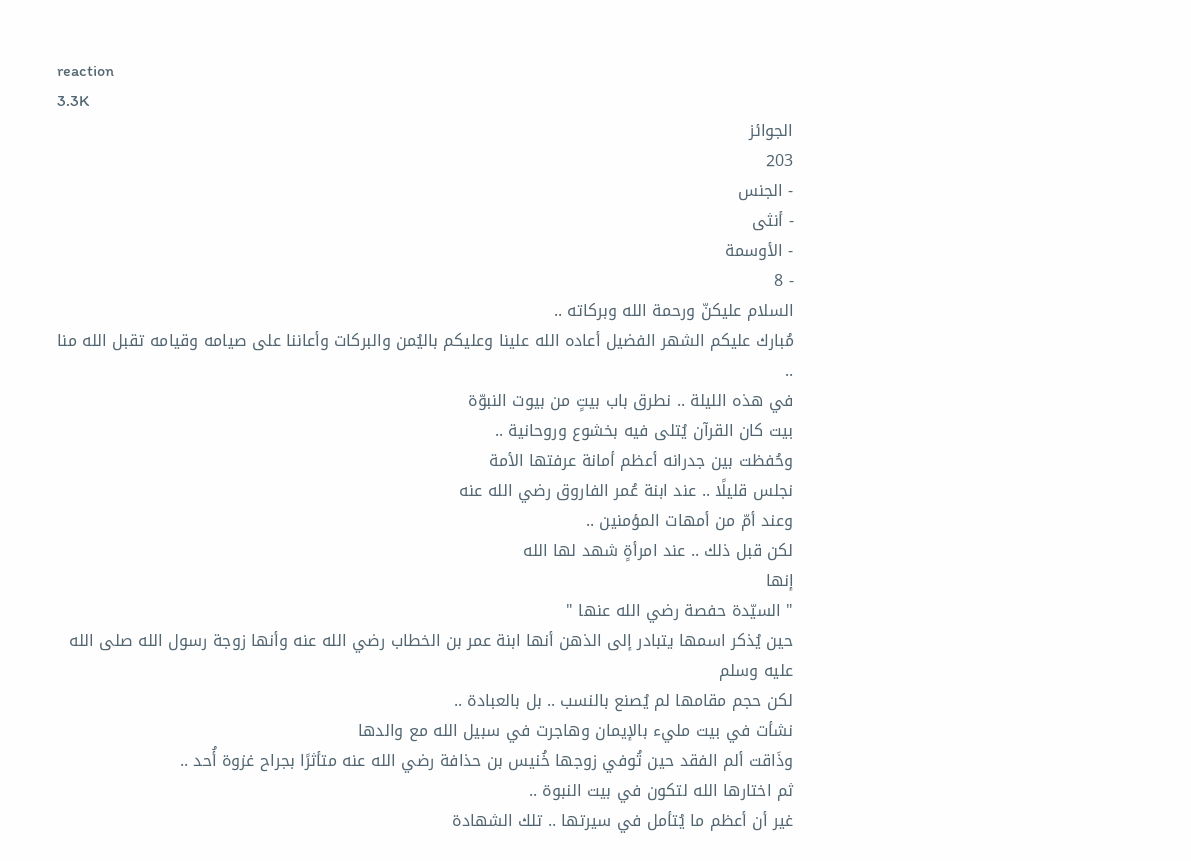reaction
3.3K
الجوائز
203
- الجنس
- أنثى
- الأوسمة
- 8
السلام عليكنّ ورحمة الله وبركاته ..
مُبارك عليكم الشهر الفضيل أعاده الله علينا وعليكم باليُمن والبركات وأعاننا على صيامه وقيامه تقبل الله منا ..
في هذه الليلة .. نطرق باب بيتٍ من بيوت النبوّة
بيت كان القرآن يُتلى فيه بخشوع وروحانية ..
وحُفظت بين جدرانه أعظم أمانة عرفتها الأمة
نجلس قليلًا .. عند ابنة عُمر الفاروق رضي الله عنه
وعند أمّ من أمهات المؤمنين ..
لكن قبل ذلك .. عند امرأةٍ شهد لها الله
إنها
" السيّدة حفصة رضي الله عنها "
حين يُذكر اسمها يتبادر إلى الذهن أنها ابنة عمر بن الخطاب رضي الله عنه وأنها زوجة رسول الله صلى الله عليه وسلم
لكن حجم مقامها لم يُصنع بالنسب .. بل بالعبادة ..
نشأت في بيت مليء بالإيمان وهاجرت في سبيل الله مع والدها
وذَاقت ألم الفقد حين تُوفي زوجها خُنيس بن حذافة رضي الله عنه متأثرًا بجراح غزوة أُحد ..
ثم اختارها الله لتكون في بيت النبوة ..
غير أن أعظم ما يُتأمل في سيرتها .. تلك الشهادة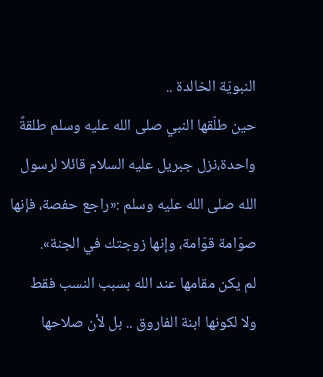النبويّة الخالدة ..
حين طلّقها النبي صلى الله عليه وسلم طلقةً واحدة،نزل جبريل عليه السلام قائلا لرسول الله صلى الله عليه وسلم :«راجع حفصة، فإنها صوّامة قوّامة، وإنها زوجتك في الجنة».
لم يكن مقامها عند الله بسبب النسب فقط
ولا لكونها ابنة الفاروق .. بل لأن صلاحها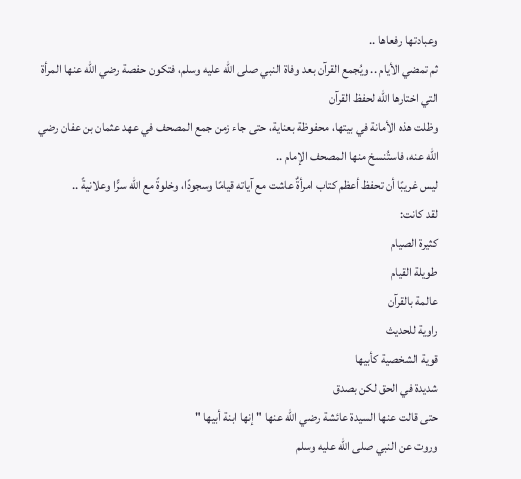وعبادتها رفعاها ..
ثم تمضي الأيام .. ويُجمع القرآن بعد وفاة النبي صلى الله عليه وسلم، فتكون حفصة رضي الله عنها المرأة التي اختارها الله لحفظ القرآن
وظلت هذه الأمانة في بيتها، محفوظة بعناية، حتى جاء زمن جمع المصحف في عهد عثمان بن عفان رضي الله عنه، فاستُنسخ منها المصحف الإمام ..
ليس غريبًا أن تحفظ أعظم كتاب امرأةٌ عاشت مع آياته قيامًا وسجودًا، وخلوةً مع الله سرًّا وعلانيةً ..
لقد كانت:
كثيرة الصيام
طويلة القيام
عالمة بالقرآن
راوية للحديث
قوية الشخصية كأبيها
شديدة في الحق لكن بصدق
حتى قالت عنها السيدة عائشة رضي الله عنها " إنها ابنة أبيها "
وروت عن النبي صلى الله عليه وسلم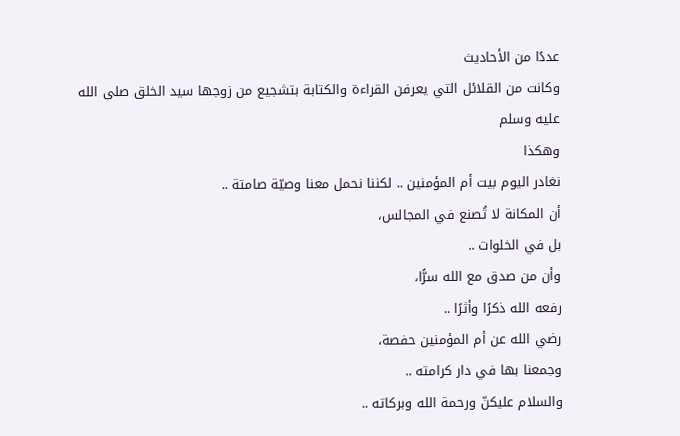عددًا من الأحاديث
وكانت من القلائل التي يعرفن القراءة والكتابة بتشجيع من زوجها سيد الخلق صلى الله عليه وسلم
وهكذا
نغادر اليوم بيت أم المؤمنين .. لكننا نحمل معنا وصيّة صامتة ..
أن المكانة لا تُصنع في المجالس،
بل في الخلوات ..
وأن من صدق مع الله سرًّا،
رفعه الله ذكرًا وأثرًا ..
رضي الله عن أم المؤمنين حفصة،
وجمعنا بها في دار كرامته ..
والسلام عليكنّ ورحمة الله وبركاته ..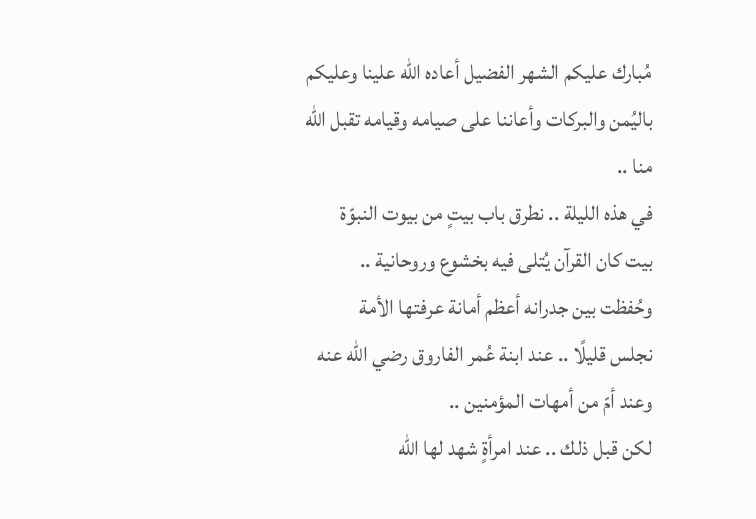مُبارك عليكم الشهر الفضيل أعاده الله علينا وعليكم باليُمن والبركات وأعاننا على صيامه وقيامه تقبل الله منا ..
في هذه الليلة .. نطرق باب بيتٍ من بيوت النبوّة
بيت كان القرآن يُتلى فيه بخشوع وروحانية ..
وحُفظت بين جدرانه أعظم أمانة عرفتها الأمة
نجلس قليلًا .. عند ابنة عُمر الفاروق رضي الله عنه
وعند أمّ من أمهات المؤمنين ..
لكن قبل ذلك .. عند امرأةٍ شهد لها الله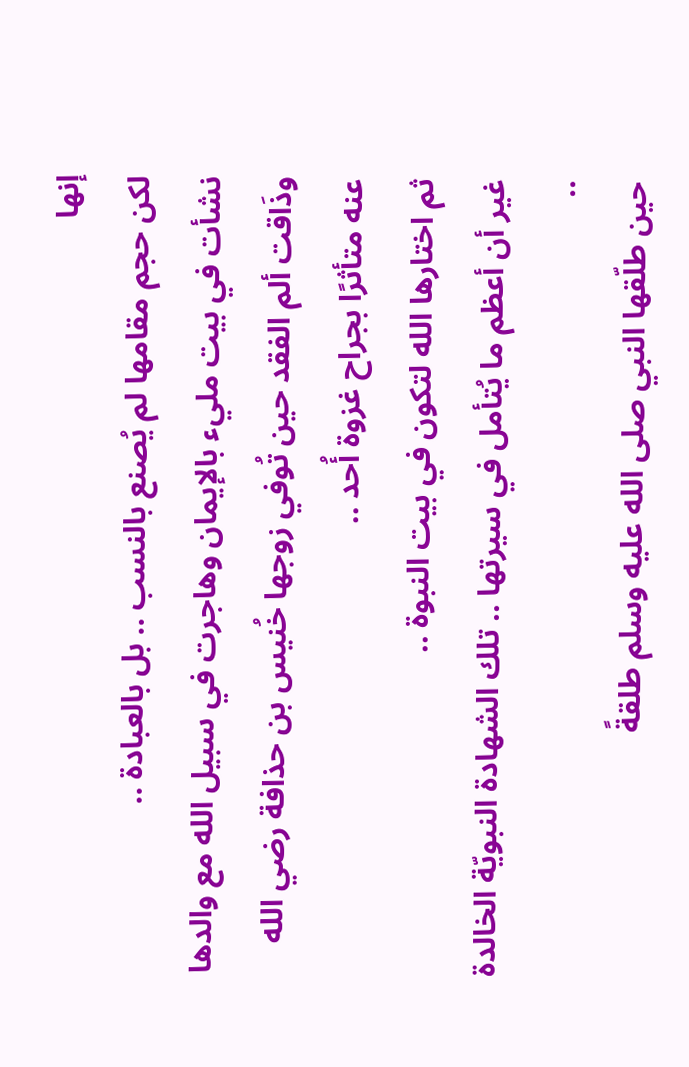إنها
لكن حجم مقامها لم يُصنع بالنسب .. بل بالعبادة ..
نشأت في بيت مليء بالإيمان وهاجرت في سبيل الله مع والدها
وذَاقت ألم الفقد حين تُوفي زوجها خُنيس بن حذافة رضي الله عنه متأثرًا بجراح غزوة أُحد ..
ثم اختارها الله لتكون في بيت النبوة ..
غير أن أعظم ما يُتأمل في سيرتها .. تلك الشهادة النبويّة الخالدة ..
حين طلّقها النبي صلى الله عليه وسلم طلقةً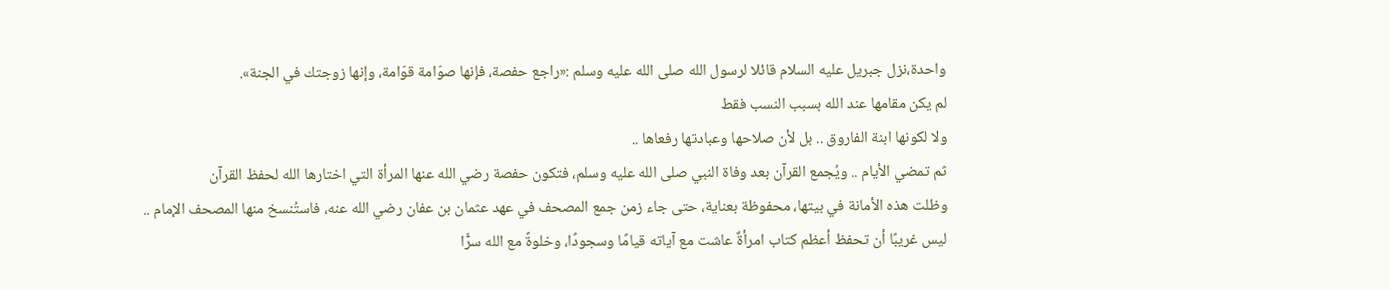واحدة،نزل جبريل عليه السلام قائلا لرسول الله صلى الله عليه وسلم :«راجع حفصة، فإنها صوّامة قوّامة، وإنها زوجتك في الجنة».
لم يكن مقامها عند الله بسبب النسب فقط
ولا لكونها ابنة الفاروق .. بل لأن صلاحها وعبادتها رفعاها ..
ثم تمضي الأيام .. ويُجمع القرآن بعد وفاة النبي صلى الله عليه وسلم، فتكون حفصة رضي الله عنها المرأة التي اختارها الله لحفظ القرآن
وظلت هذه الأمانة في بيتها، محفوظة بعناية، حتى جاء زمن جمع المصحف في عهد عثمان بن عفان رضي الله عنه، فاستُنسخ منها المصحف الإمام ..
ليس غريبًا أن تحفظ أعظم كتاب امرأةٌ عاشت مع آياته قيامًا وسجودًا، وخلوةً مع الله سرًّا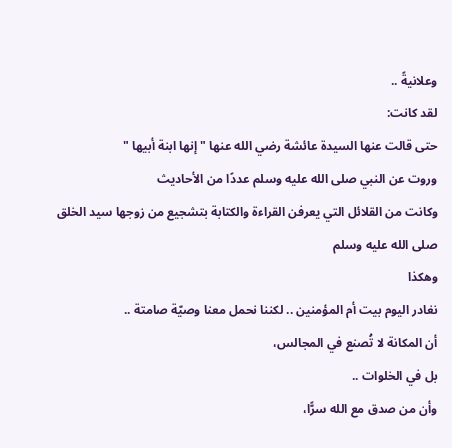وعلانيةً ..
لقد كانت:
حتى قالت عنها السيدة عائشة رضي الله عنها " إنها ابنة أبيها "
وروت عن النبي صلى الله عليه وسلم عددًا من الأحاديث
وكانت من القلائل التي يعرفن القراءة والكتابة بتشجيع من زوجها سيد الخلق صلى الله عليه وسلم
وهكذا
نغادر اليوم بيت أم المؤمنين .. لكننا نحمل معنا وصيّة صامتة ..
أن المكانة لا تُصنع في المجالس،
بل في الخلوات ..
وأن من صدق مع الله سرًّا،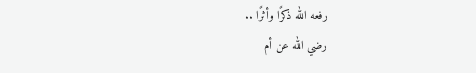رفعه الله ذكرًا وأثرًا ..
رضي الله عن أم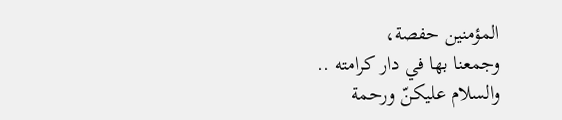المؤمنين حفصة،
وجمعنا بها في دار كرامته ..
والسلام عليكنّ ورحمة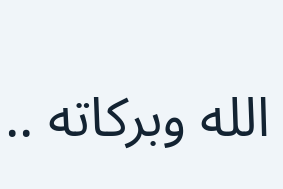الله وبركاته ..